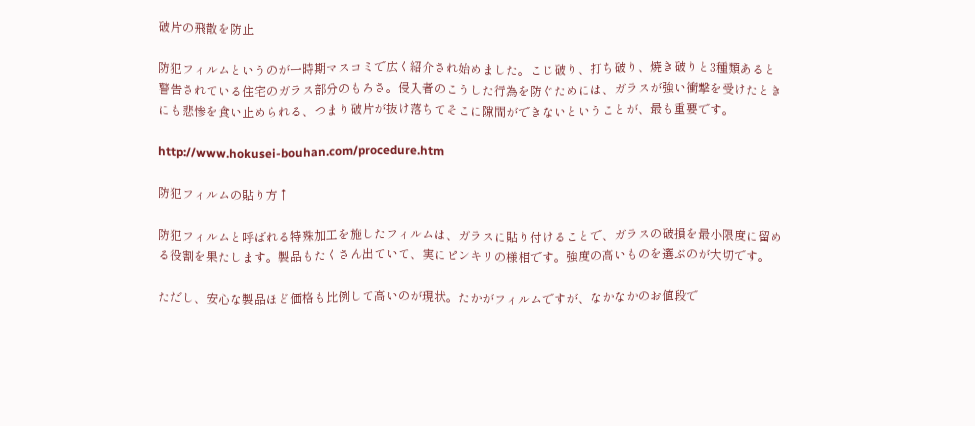破片の飛散を防止

防犯フィルムというのが一時期マスコミで広く紹介され始めました。こじ破り、打ち破り、焼き破りと3種類あると警告されている住宅のガラス部分のもろさ。侵入者のこうした行為を防ぐためには、ガラスが強い衝撃を受けたときにも悲惨を食い止められる、つまり破片が抜け落ちてそこに隙間ができないということが、最も重要です。

http://www.hokusei-bouhan.com/procedure.htm

防犯フィルムの貼り方↑

防犯フィルムと呼ばれる特殊加工を施したフィルムは、ガラスに貼り付けることで、ガラスの破損を最小限度に留める役割を果たします。製品もたくさん出ていて、実にピンキリの様相です。強度の高いものを選ぶのが大切です。

ただし、安心な製品ほど価格も比例して高いのが現状。たかがフィルムですが、なかなかのお値段で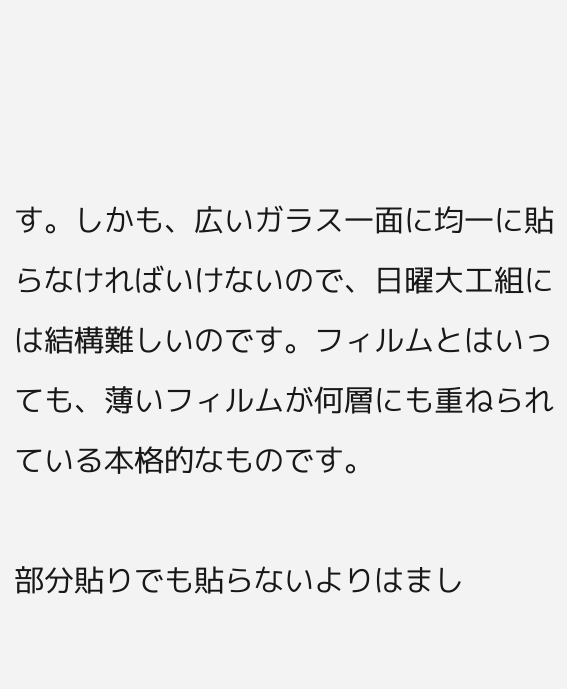す。しかも、広いガラス一面に均一に貼らなければいけないので、日曜大工組には結構難しいのです。フィルムとはいっても、薄いフィルムが何層にも重ねられている本格的なものです。

部分貼りでも貼らないよりはまし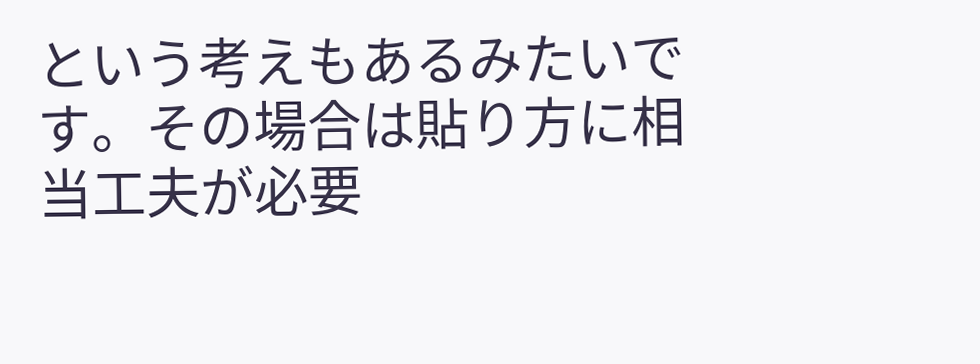という考えもあるみたいです。その場合は貼り方に相当工夫が必要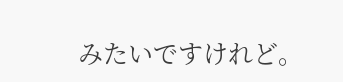みたいですけれど。